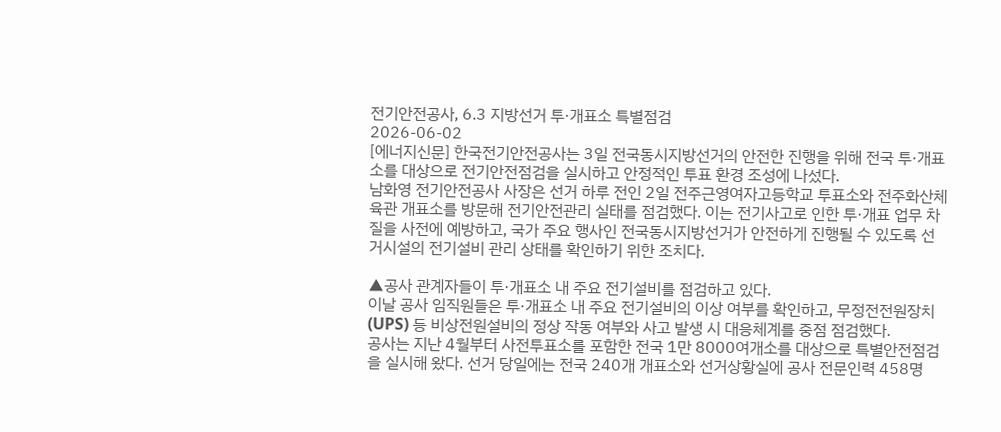전기안전공사, 6.3 지방선거 투·개표소 특별점검
2026-06-02
[에너지신문] 한국전기안전공사는 3일 전국동시지방선거의 안전한 진행을 위해 전국 투·개표소를 대상으로 전기안전점검을 실시하고 안정적인 투표 환경 조성에 나섰다.
남화영 전기안전공사 사장은 선거 하루 전인 2일 전주근영여자고등학교 투표소와 전주화산체육관 개표소를 방문해 전기안전관리 실태를 점검했다. 이는 전기사고로 인한 투·개표 업무 차질을 사전에 예방하고, 국가 주요 행사인 전국동시지방선거가 안전하게 진행될 수 있도록 선거시설의 전기설비 관리 상태를 확인하기 위한 조치다.

▲공사 관계자들이 투·개표소 내 주요 전기설비를 점검하고 있다.
이날 공사 임직원들은 투·개표소 내 주요 전기설비의 이상 여부를 확인하고, 무정전전원장치(UPS) 등 비상전원설비의 정상 작동 여부와 사고 발생 시 대응체계를 중점 점검했다.
공사는 지난 4월부터 사전투표소를 포함한 전국 1만 8000여개소를 대상으로 특별안전점검을 실시해 왔다. 선거 당일에는 전국 240개 개표소와 선거상황실에 공사 전문인력 458명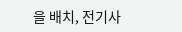을 배치, 전기사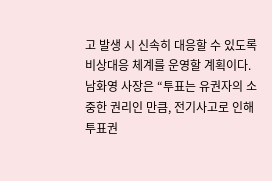고 발생 시 신속히 대응할 수 있도록 비상대응 체계를 운영할 계획이다.
남화영 사장은 “투표는 유권자의 소중한 권리인 만큼, 전기사고로 인해 투표권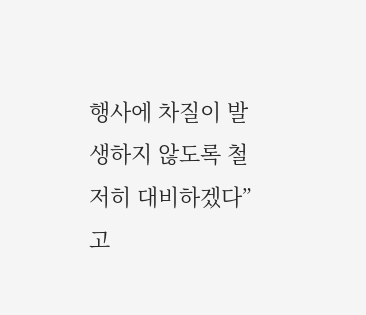행사에 차질이 발생하지 않도록 철저히 대비하겠다”고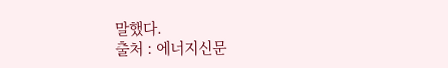말했다.
출처 : 에너지신문